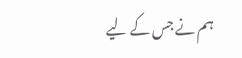ہم نے جس کے لیے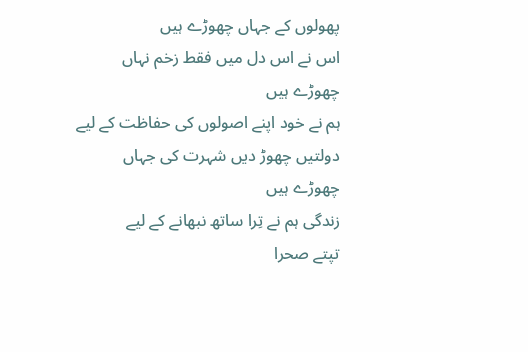پھولوں کے جہاں چھوڑے ہیں
اس نے اس دل میں فقط زخم نہاں چھوڑے ہیں
ہم نے خود اپنے اصولوں کی حفاظت کے لیے
دولتیں چھوڑ دیں شہرت کی جہاں چھوڑے ہیں
زندگی ہم نے تِرا ساتھ نبھانے کے لیے
تپتے صحرا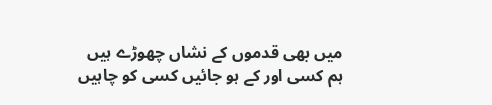میں بھی قدموں کے نشاں چھوڑے ہیں
ہم کسی اور کے ہو جائیں کسی کو چاہیں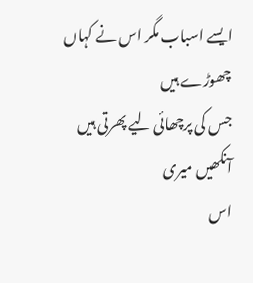ایسے اسباب مگر اس نے کہاں چھوڑے ہیں
جس کی پرچھائی لیے پھرتی ہیں آنکھیں میری
اس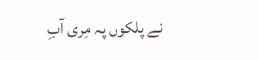نے پلکوں پہ مِری آبِ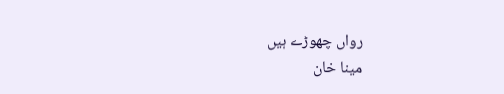رواں چھوڑے ہیں
مینا خان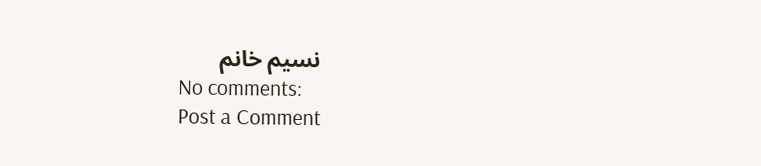نسیم خانم
No comments:
Post a Comment